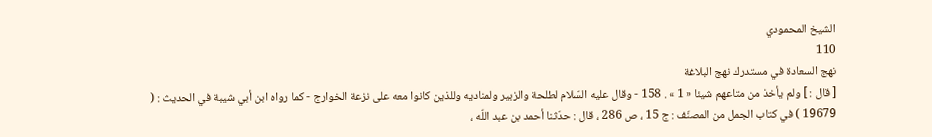الشيخ المحمودي
110
نهج السعادة في مستدرك نهج البلاغة
[ قال : ] ولم يأخذ من متاعهم شيئا « 1 » . 158 - وقال عليه السّلام لطلحة والزبير ولمناديه وللذين كانوا معه على نزعة الخوارج - كما رواه ابن أبي شيبة في الحديث : ( 19679 ) في كتاب الجمل من المصنّف : ج 15 ، ص 286 ، قال : حدّثنا أحمد بن عبد اللّه ،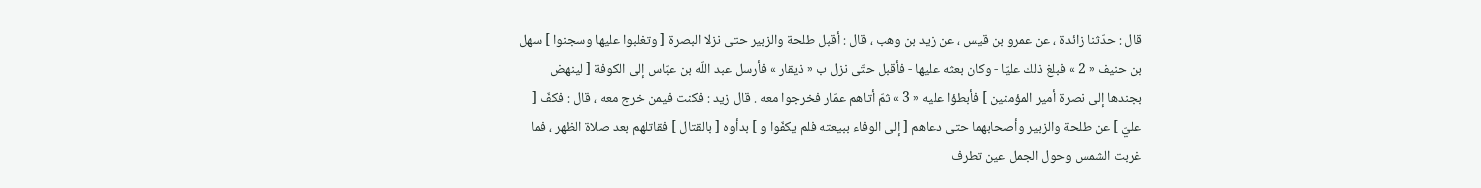قال : حدّثنا زائدة ، عن عمرو بن قيس ، عن زيد بن وهب ، قال : أقبل طلحة والزبير حتى نزلا البصرة [ وتغلبوا عليها وسجنوا ] سهل بن حنيف « 2 » فبلغ ذلك عليّا - وكان بعثه عليها - فأقبل حتّى نزل ب « ذيقار » فأرسل عبد اللّه بن عبّاس إلى الكوفة [ لينهض بجندها إلى نصرة أمير المؤمنين ] فأبطؤا عليه « 3 » ثمّ أتاهم عمّار فخرجوا معه . قال زيد : فكنت فيمن خرج معه ، قال : فكفّ [ عليّ ] عن طلحة والزبير وأصحابهما حتى دعاهم [ إلى الوفاء ببيعته فلم يكفّوا و ] بدأوه [ بالقتال ] فقاتلهم بعد صلاة الظهر ، فما غربت الشمس وحول الجمل عين تطرف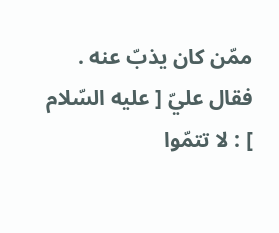ممّن كان يذبّ عنه . فقال عليّ [ عليه السّلام ] : لا تتمّوا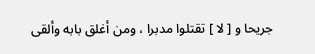جريحا و [ لا ] تقتلوا مدبرا ، ومن أغلق بابه وألقى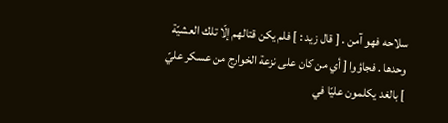سلاحه فهو آمن . [ قال زيد : ] فلم يكن قتالهم إلّا تلك العشيّة وحدها . فجاؤوا [ أي من كان على نزعة الخوارج من عسكر عليّ ] بالغد يكلمون عليّا في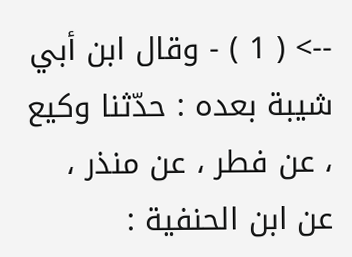--> ( 1 ) - وقال ابن أبي شيبة بعده : حدّثنا وكيع ، عن فطر ، عن منذر ، عن ابن الحنفية :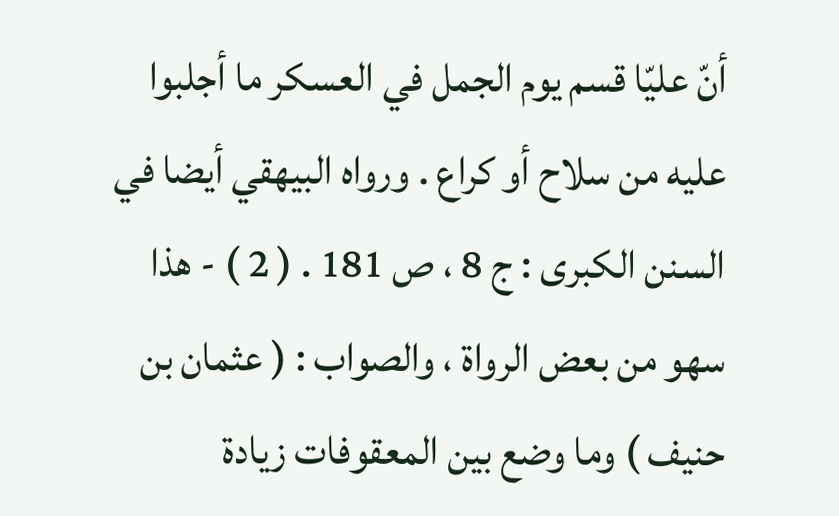أنّ عليّا قسم يوم الجمل في العسكر ما أجلبوا عليه من سلاح أو كراع . ورواه البيهقي أيضا في السنن الكبرى : ج 8 ، ص 181 . ( 2 ) - هذا سهو من بعض الرواة ، والصواب : ( عثمان بن حنيف ) وما وضع بين المعقوفات زيادة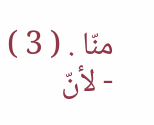منّا . ( 3 ) - لأنّ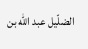الضلّيل عبد اللّه بن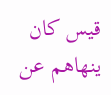قيس كان ينهاهم عن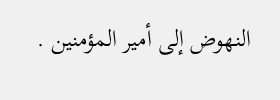النهوض إلى أمير المؤمنين .